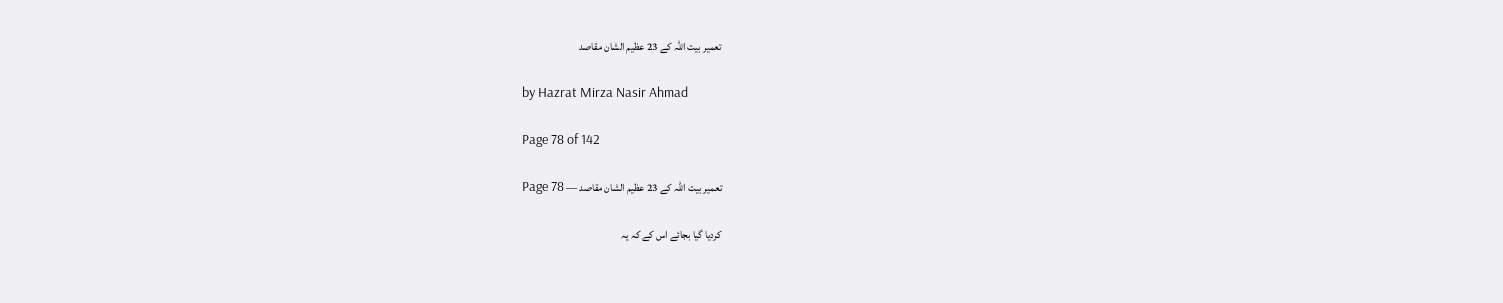تعمیر بیت اللہ کے 23 عظیم الشان مقاصد

by Hazrat Mirza Nasir Ahmad

Page 78 of 142

تعمیر بیت اللہ کے 23 عظیم الشان مقاصد — Page 78

کردیا گیا بجائے اس کے کہ یہ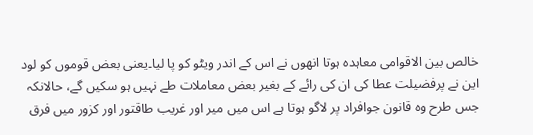خالص بین الاقوامی معاہدہ ہوتا انھوں نے اس کے اندر ویٹو کو پا لیا۔یعنی بعض قوموں کو لود این نے پرفضیلت عطا کی ان کی رائے کے بغیر بعض معاملات طے نہیں ہو سکیں گے، حالانکہ جس طرح وہ قانون جوافراد پر لاگو ہوتا ہے اس میں میر اور غریب طاقتور اور کزور میں فرق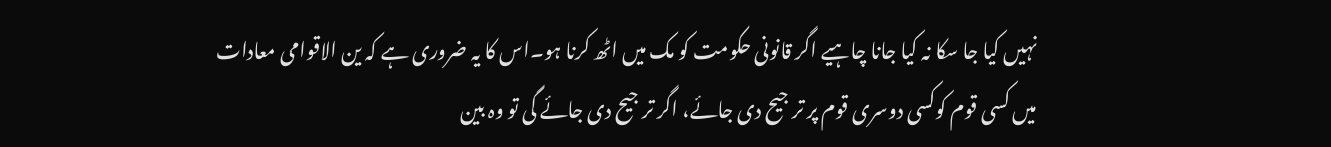نہیں کیا جا سکا نہ کیا جانا چاہیے اگر قانونی حکومت کو مک میں اٹھ کرنا ہو۔اس کا یہ ضروری ہے کہ ین الاقوامی معادات میں کسی قوم کوکسی دوسری قوم پر تر جیح دی جائے، اگر تر جیح دی جائے گی تو وہ بین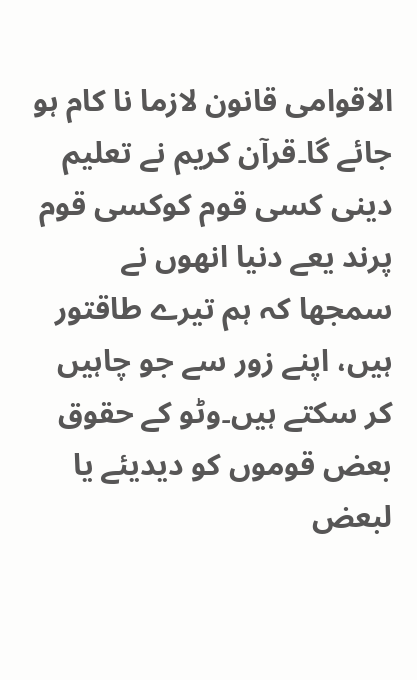الاقوامی قانون لازما نا کام ہو جائے گا۔قرآن کریم نے تعلیم دینی کسی قوم کوکسی قوم پرند یعے دنیا انھوں نے سمجھا کہ ہم تیرے طاقتور ہیں، اپنے زور سے جو چاہیں کر سکتے ہیں۔وٹو کے حقوق بعض قوموں کو دیدیئے یا لبعض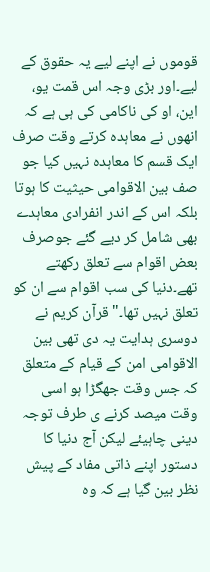قوموں نے اپنے لیے یہ حقوق کے لیے۔اور بڑی وجہ اس قمت یو، این، او کی ناکامی کی ہی ہے کہ انھوں نے معاہدہ کرتے وقت صرف ایک قسم کا معاہدہ نہیں کیا جو صف بین الاقوامی حیثیت کا ہوتا بلکہ اس کے اندر انفرادی معاہدے بھی شامل کر دیے گئے جوصرف بعض اقوام سے تعلق رکھتے تھے۔دنیا کی سب اقوام سے ان کو تعلق نہیں تھا۔" قرآن کریم نے دوسری ہدایت یہ دی تھی بین الاقوامی امن کے قیام کے متعلق کہ جس وقت جھگڑا ہو اسی وقت میصد کرنے ی طرف توجہ دینی چاہیئے لیکن آج دنیا کا دستور اپنے ذاتی مفاد کے پیش نظر بین گیا ہے کہ وہ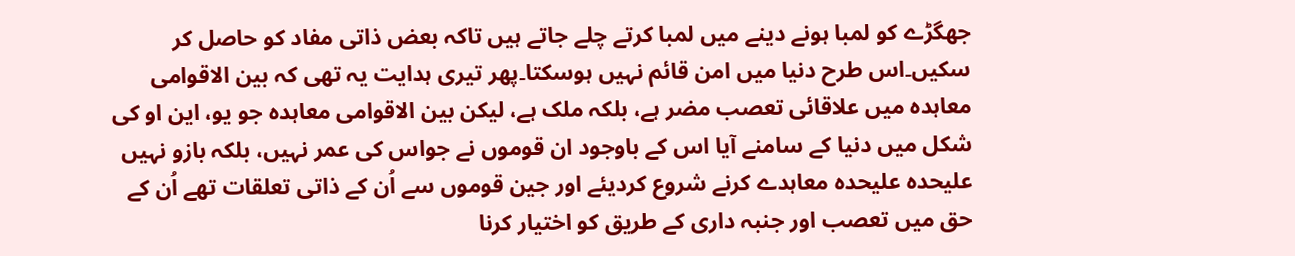جھگڑے کو لمبا ہونے دینے میں لمبا کرتے چلے جاتے ہیں تاکہ بعض ذاتی مفاد کو حاصل کر سکیں۔اس طرح دنیا میں امن قائم نہیں ہوسکتا۔پھر تیری ہدایت یہ تھی کہ بین الاقوامی معاہدہ میں علاقائی تعصب مضر ہے، بلکہ ملک ہے، لیکن بین الاقوامی معاہدہ جو یو، این او کی شکل میں دنیا کے سامنے آیا اس کے باوجود ان قوموں نے جواس کی عمر نہیں، بلکہ بازو نہیں علیحدہ علیحدہ معاہدے کرنے شروع کردیئے اور جین قوموں سے اُن کے ذاتی تعلقات تھے اُن کے حق میں تعصب اور جنبہ داری کے طریق کو اختیار کرنا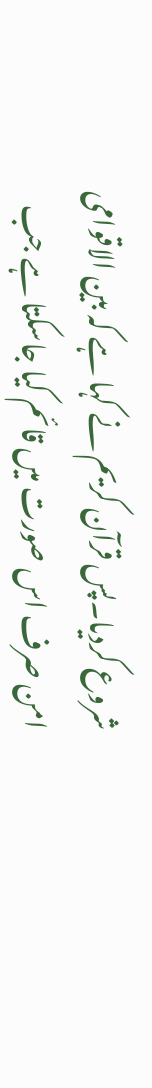شروع کردیا۔پس قرآن کریم نے کہا ہے کہ بین الاقوامی امن صرف اس صورت میں قائم کیا جاسکتا ہے جب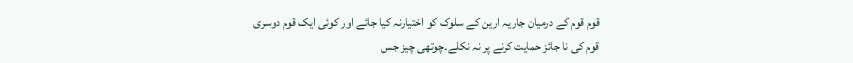قوم قوم کے درمیان جاریہ ارین کے سلوک کو اختیارنہ کیا جائے اور کوئی ایک قوم دوسری قوم کی نا جائز حمایت کرنے پر نہ نکلے۔چوتھی چیز جس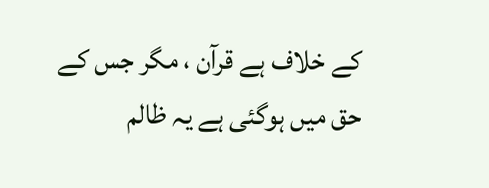کے خلاف ہے قرآن ، مگر جس کے حق میں ہوگئی ہے یہ ظالم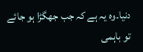دنیا۔وہ یہ ہے کہ جب جھگڑا ہو جائے تو باہمی